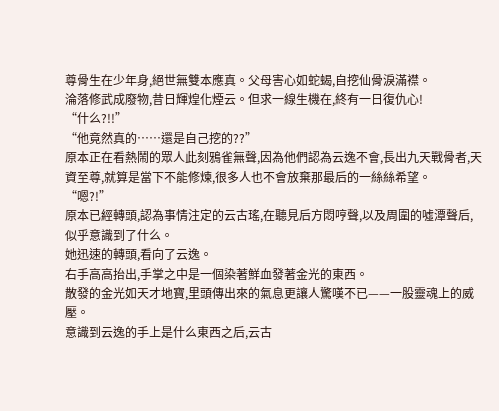尊骨生在少年身,絕世無雙本應真。父母害心如蛇蝎,自挖仙骨淚滿襟。
淪落修武成廢物,昔日輝煌化煙云。但求一線生機在,終有一日復仇心!
“什么?!!”
“他竟然真的……還是自己挖的??”
原本正在看熱鬧的眾人此刻鴉雀無聲,因為他們認為云逸不會,長出九天戰骨者,天資至尊,就算是當下不能修煉,很多人也不會放棄那最后的一絲絲希望。
“嗯?!”
原本已經轉頭,認為事情注定的云古瑤,在聽見后方悶哼聲,以及周圍的噓潭聲后,似乎意識到了什么。
她迅速的轉頭,看向了云逸。
右手高高抬出,手掌之中是一個染著鮮血發著金光的東西。
散發的金光如天才地寶,里頭傳出來的氣息更讓人驚嘆不已——一股靈魂上的威壓。
意識到云逸的手上是什么東西之后,云古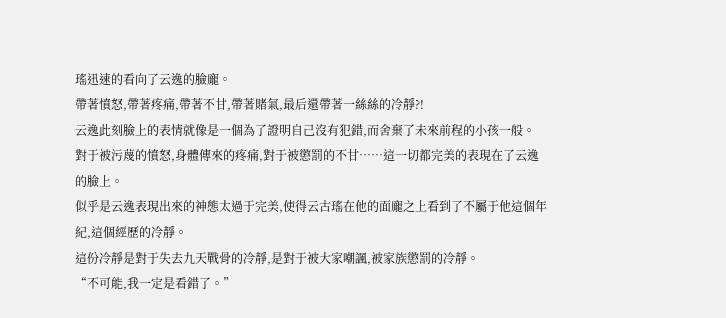瑤迅速的看向了云逸的臉龐。
帶著憤怒,帶著疼痛,帶著不甘,帶著賭氣,最后還帶著一絲絲的冷靜?!
云逸此刻臉上的表情就像是一個為了證明自己沒有犯錯,而舍棄了未來前程的小孩一般。
對于被污蔑的憤怒,身體傳來的疼痛,對于被懲罰的不甘……這一切都完美的表現在了云逸的臉上。
似乎是云逸表現出來的神態太過于完美,使得云古瑤在他的面龐之上看到了不屬于他這個年紀,這個經歷的冷靜。
這份冷靜是對于失去九天戰骨的冷靜,是對于被大家嘲諷,被家族懲罰的冷靜。
“不可能,我一定是看錯了。”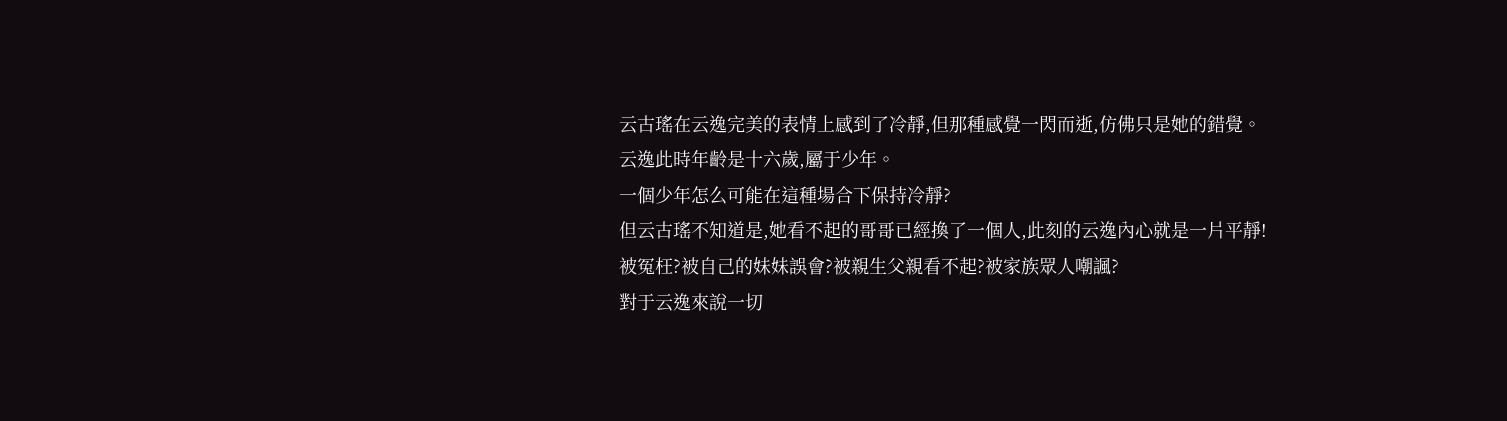云古瑤在云逸完美的表情上感到了冷靜,但那種感覺一閃而逝,仿佛只是她的錯覺。
云逸此時年齡是十六歲,屬于少年。
一個少年怎么可能在這種場合下保持冷靜?
但云古瑤不知道是,她看不起的哥哥已經換了一個人,此刻的云逸內心就是一片平靜!
被冤枉?被自己的妹妹誤會?被親生父親看不起?被家族眾人嘲諷?
對于云逸來說一切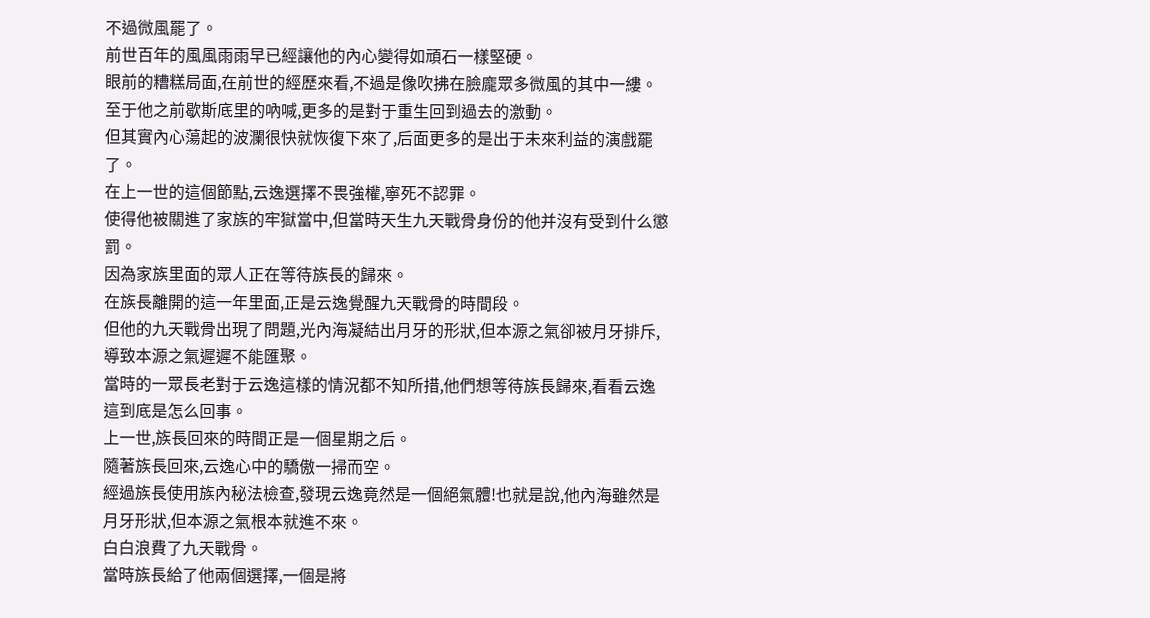不過微風罷了。
前世百年的風風雨雨早已經讓他的內心變得如頑石一樣堅硬。
眼前的糟糕局面,在前世的經歷來看,不過是像吹拂在臉龐眾多微風的其中一縷。
至于他之前歇斯底里的吶喊,更多的是對于重生回到過去的激動。
但其實內心蕩起的波瀾很快就恢復下來了,后面更多的是出于未來利益的演戲罷了。
在上一世的這個節點,云逸選擇不畏強權,寧死不認罪。
使得他被關進了家族的牢獄當中,但當時天生九天戰骨身份的他并沒有受到什么懲罰。
因為家族里面的眾人正在等待族長的歸來。
在族長離開的這一年里面,正是云逸覺醒九天戰骨的時間段。
但他的九天戰骨出現了問題,光內海凝結出月牙的形狀,但本源之氣卻被月牙排斥,導致本源之氣遲遲不能匯聚。
當時的一眾長老對于云逸這樣的情況都不知所措,他們想等待族長歸來,看看云逸這到底是怎么回事。
上一世,族長回來的時間正是一個星期之后。
隨著族長回來,云逸心中的驕傲一掃而空。
經過族長使用族內秘法檢查,發現云逸竟然是一個絕氣體!也就是說,他內海雖然是月牙形狀,但本源之氣根本就進不來。
白白浪費了九天戰骨。
當時族長給了他兩個選擇,一個是將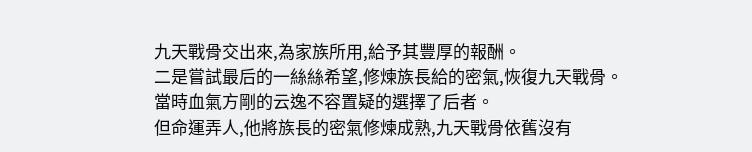九天戰骨交出來,為家族所用,給予其豐厚的報酬。
二是嘗試最后的一絲絲希望,修煉族長給的密氣,恢復九天戰骨。
當時血氣方剛的云逸不容置疑的選擇了后者。
但命運弄人,他將族長的密氣修煉成熟,九天戰骨依舊沒有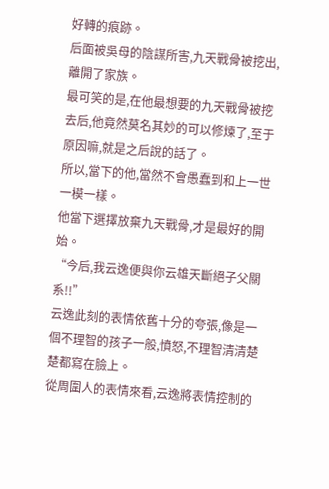好轉的痕跡。
后面被吳母的陰謀所害,九天戰骨被挖出,離開了家族。
最可笑的是,在他最想要的九天戰骨被挖去后,他竟然莫名其妙的可以修煉了,至于原因嘛,就是之后說的話了。
所以,當下的他,當然不會愚蠢到和上一世一模一樣。
他當下選擇放棄九天戰骨,才是最好的開始。
“今后,我云逸便與你云雄天斷絕子父關系!!”
云逸此刻的表情依舊十分的夸張,像是一個不理智的孩子一般,憤怒,不理智清清楚楚都寫在臉上。
從周圍人的表情來看,云逸將表情控制的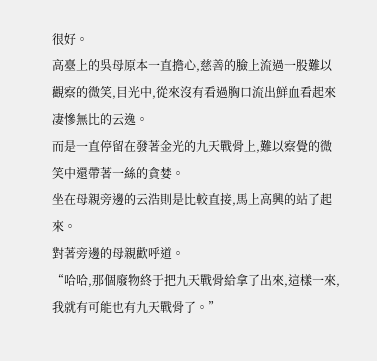很好。
高臺上的吳母原本一直擔心,慈善的臉上流過一股難以觀察的微笑,目光中,從來沒有看過胸口流出鮮血看起來凄慘無比的云逸。
而是一直停留在發著金光的九天戰骨上,難以察覺的微笑中還帶著一絲的貪婪。
坐在母親旁邊的云浩則是比較直接,馬上高興的站了起來。
對著旁邊的母親歡呼道。
“哈哈,那個廢物終于把九天戰骨給拿了出來,這樣一來,我就有可能也有九天戰骨了。”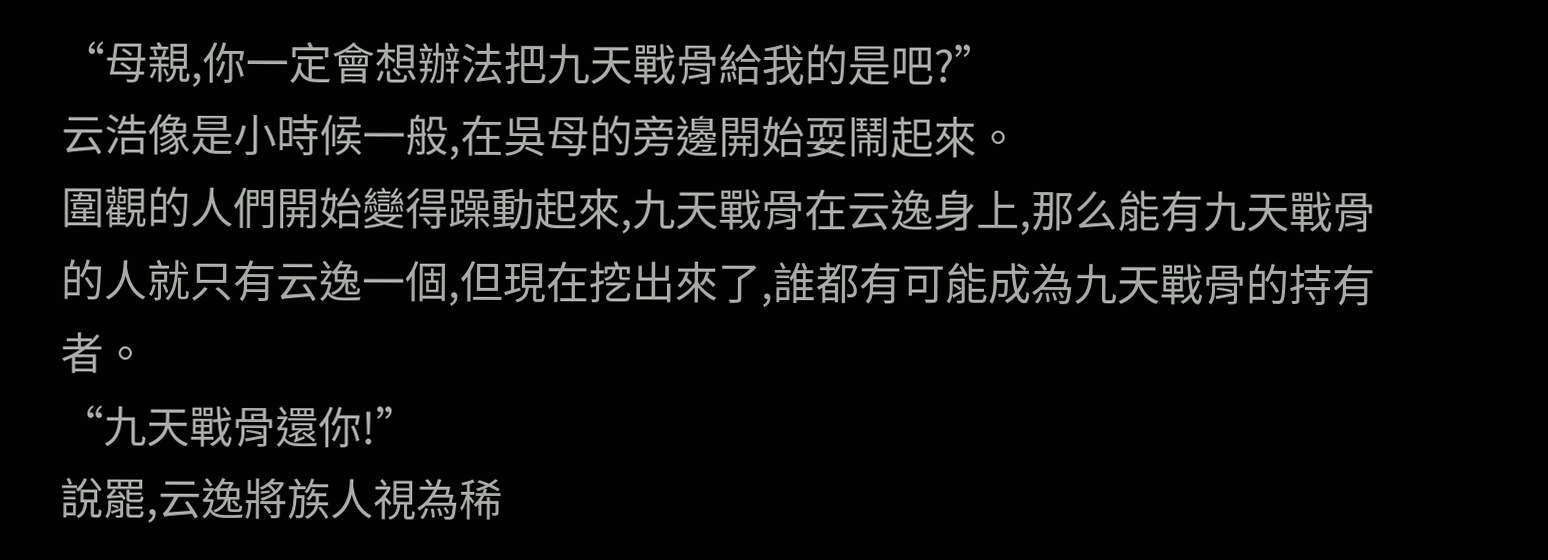“母親,你一定會想辦法把九天戰骨給我的是吧?”
云浩像是小時候一般,在吳母的旁邊開始耍鬧起來。
圍觀的人們開始變得躁動起來,九天戰骨在云逸身上,那么能有九天戰骨的人就只有云逸一個,但現在挖出來了,誰都有可能成為九天戰骨的持有者。
“九天戰骨還你!”
說罷,云逸將族人視為稀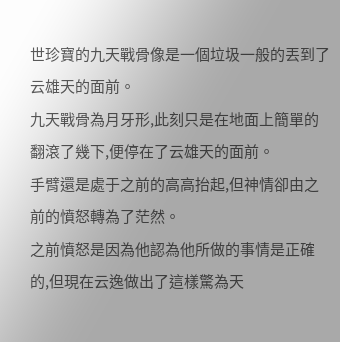世珍寶的九天戰骨像是一個垃圾一般的丟到了云雄天的面前。
九天戰骨為月牙形,此刻只是在地面上簡單的翻滾了幾下,便停在了云雄天的面前。
手臂還是處于之前的高高抬起,但神情卻由之前的憤怒轉為了茫然。
之前憤怒是因為他認為他所做的事情是正確的,但現在云逸做出了這樣驚為天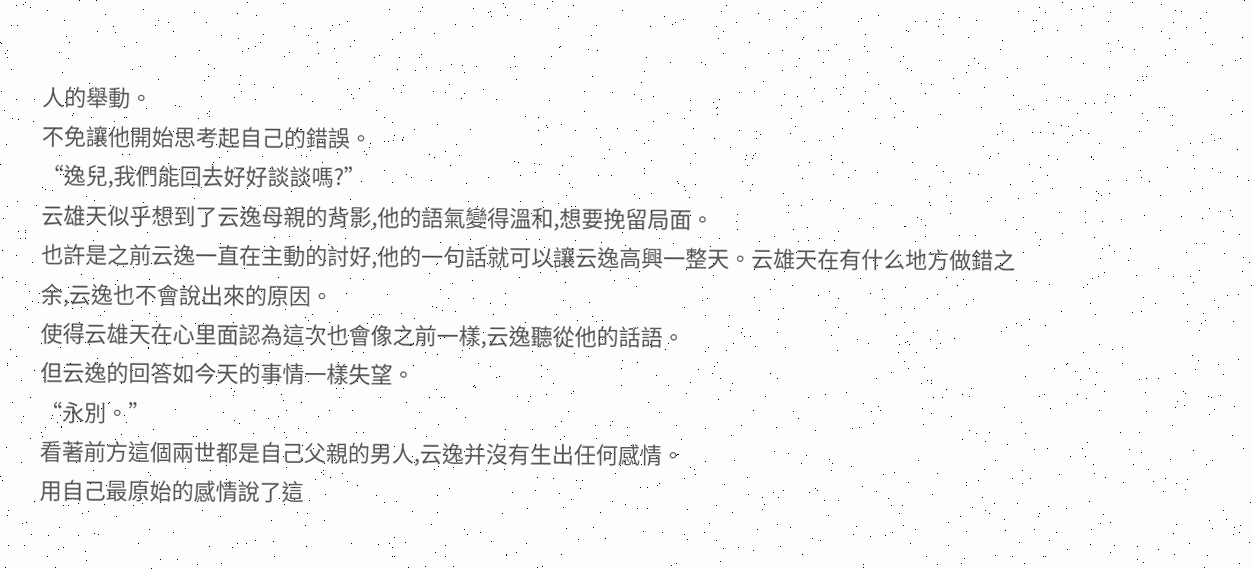人的舉動。
不免讓他開始思考起自己的錯誤。
“逸兒,我們能回去好好談談嗎?”
云雄天似乎想到了云逸母親的背影,他的語氣變得溫和,想要挽留局面。
也許是之前云逸一直在主動的討好,他的一句話就可以讓云逸高興一整天。云雄天在有什么地方做錯之余,云逸也不會說出來的原因。
使得云雄天在心里面認為這次也會像之前一樣,云逸聽從他的話語。
但云逸的回答如今天的事情一樣失望。
“永別。”
看著前方這個兩世都是自己父親的男人,云逸并沒有生出任何感情。
用自己最原始的感情說了這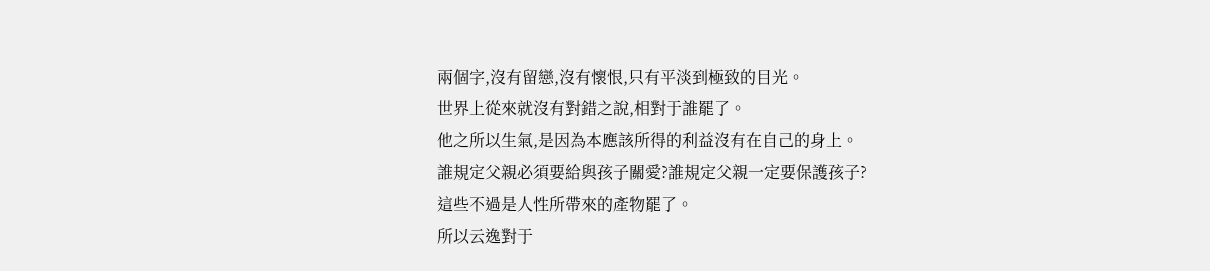兩個字,沒有留戀,沒有懷恨,只有平淡到極致的目光。
世界上從來就沒有對錯之說,相對于誰罷了。
他之所以生氣,是因為本應該所得的利益沒有在自己的身上。
誰規定父親必須要給與孩子關愛?誰規定父親一定要保護孩子?
這些不過是人性所帶來的產物罷了。
所以云逸對于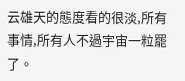云雄天的態度看的很淡,所有事情,所有人不過宇宙一粒罷了。